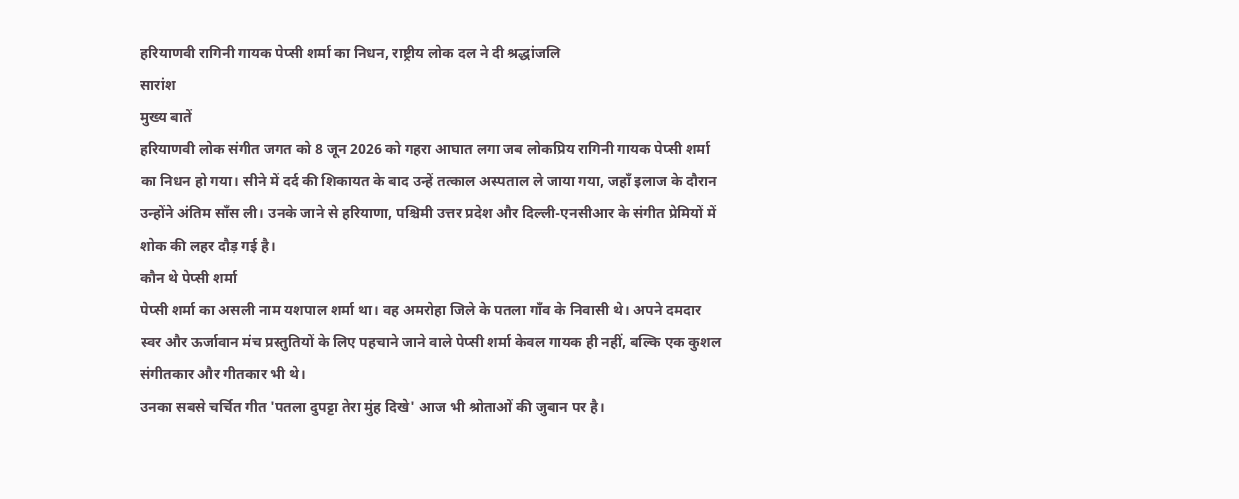हरियाणवी रागिनी गायक पेप्सी शर्मा का निधन, राष्ट्रीय लोक दल ने दी श्रद्धांजलि
सारांश
मुख्य बातें
हरियाणवी लोक संगीत जगत को 8 जून 2026 को गहरा आघात लगा जब लोकप्रिय रागिनी गायक पेप्सी शर्मा का निधन हो गया। सीने में दर्द की शिकायत के बाद उन्हें तत्काल अस्पताल ले जाया गया, जहाँ इलाज के दौरान उन्होंने अंतिम साँस ली। उनके जाने से हरियाणा, पश्चिमी उत्तर प्रदेश और दिल्ली-एनसीआर के संगीत प्रेमियों में शोक की लहर दौड़ गई है।
कौन थे पेप्सी शर्मा
पेप्सी शर्मा का असली नाम यशपाल शर्मा था। वह अमरोहा जिले के पतला गाँव के निवासी थे। अपने दमदार स्वर और ऊर्जावान मंच प्रस्तुतियों के लिए पहचाने जाने वाले पेप्सी शर्मा केवल गायक ही नहीं, बल्कि एक कुशल संगीतकार और गीतकार भी थे।
उनका सबसे चर्चित गीत 'पतला दुपट्टा तेरा मुंह दिखे' आज भी श्रोताओं की जुबान पर है।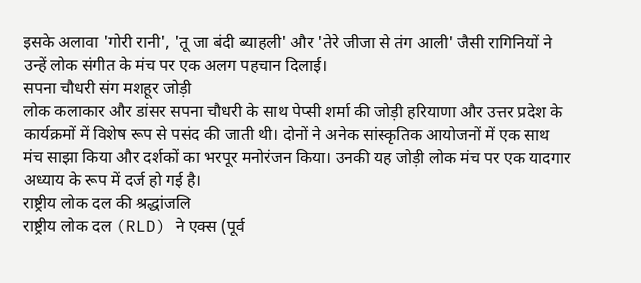इसके अलावा 'गोरी रानी', 'तू जा बंदी ब्याहली' और 'तेरे जीजा से तंग आली' जैसी रागिनियों ने उन्हें लोक संगीत के मंच पर एक अलग पहचान दिलाई।
सपना चौधरी संग मशहूर जोड़ी
लोक कलाकार और डांसर सपना चौधरी के साथ पेप्सी शर्मा की जोड़ी हरियाणा और उत्तर प्रदेश के कार्यक्रमों में विशेष रूप से पसंद की जाती थी। दोनों ने अनेक सांस्कृतिक आयोजनों में एक साथ मंच साझा किया और दर्शकों का भरपूर मनोरंजन किया। उनकी यह जोड़ी लोक मंच पर एक यादगार अध्याय के रूप में दर्ज हो गई है।
राष्ट्रीय लोक दल की श्रद्धांजलि
राष्ट्रीय लोक दल (RLD) ने एक्स (पूर्व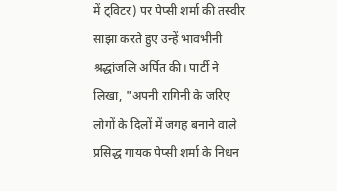में ट्विटर) पर पेप्सी शर्मा की तस्वीर साझा करते हुए उन्हें भावभीनी श्रद्धांजलि अर्पित की। पार्टी ने लिखा, "अपनी रागिनी के जरिए लोगों के दिलों में जगह बनाने वाले प्रसिद्ध गायक पेप्सी शर्मा के निधन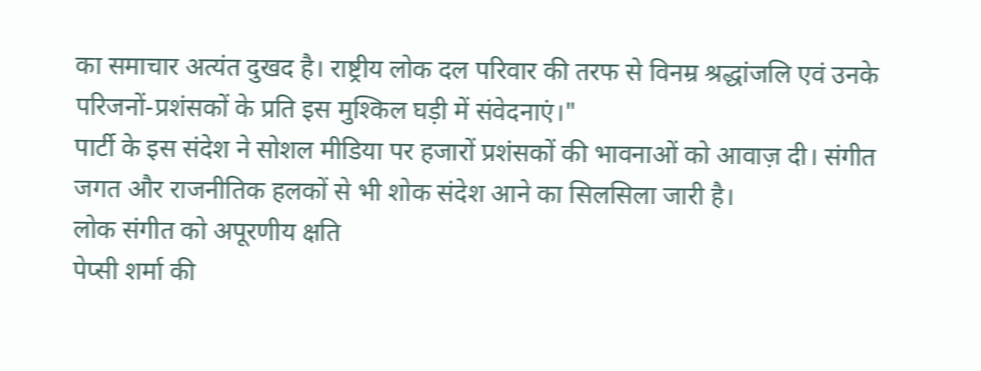का समाचार अत्यंत दुखद है। राष्ट्रीय लोक दल परिवार की तरफ से विनम्र श्रद्धांजलि एवं उनके परिजनों-प्रशंसकों के प्रति इस मुश्किल घड़ी में संवेदनाएं।"
पार्टी के इस संदेश ने सोशल मीडिया पर हजारों प्रशंसकों की भावनाओं को आवाज़ दी। संगीत जगत और राजनीतिक हलकों से भी शोक संदेश आने का सिलसिला जारी है।
लोक संगीत को अपूरणीय क्षति
पेप्सी शर्मा की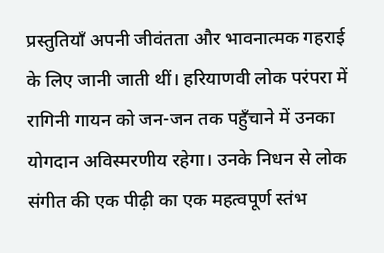प्रस्तुतियाँ अपनी जीवंतता और भावनात्मक गहराई के लिए जानी जाती थीं। हरियाणवी लोक परंपरा में रागिनी गायन को जन-जन तक पहुँचाने में उनका योगदान अविस्मरणीय रहेगा। उनके निधन से लोक संगीत की एक पीढ़ी का एक महत्वपूर्ण स्तंभ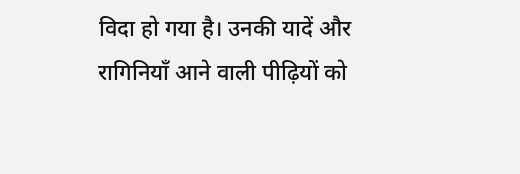विदा हो गया है। उनकी यादें और रागिनियाँ आने वाली पीढ़ियों को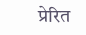प्रेरित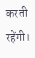करती रहेंगी।